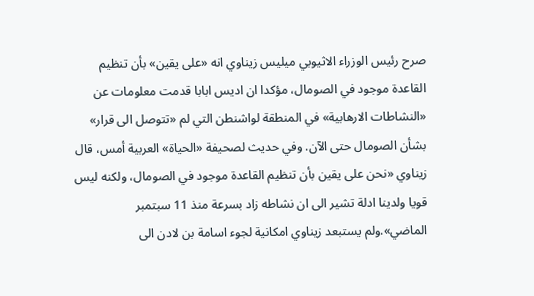صرح رئيس الوزراء الاثيوبي ميليس زيناوي انه «على يقين» بأن تنظيم القاعدة موجود في الصومال، مؤكدا ان اديس ابابا قدمت معلومات عن «النشاطات الارهابية» في المنطقة لواشنطن التي لم «تتوصل الى قرار» بشأن الصومال حتى الآن. وفي حديث لصحيفة «الحياة» العربية أمس، قال زيناوي «نحن على يقين بأن تنظيم القاعدة موجود في الصومال، ولكنه ليس قويا ولدينا ادلة تشير الى ان نشاطه زاد بسرعة منذ 11 سبتمبر الماضي».ولم يستبعد زيناوي امكانية لجوء اسامة بن لادن الى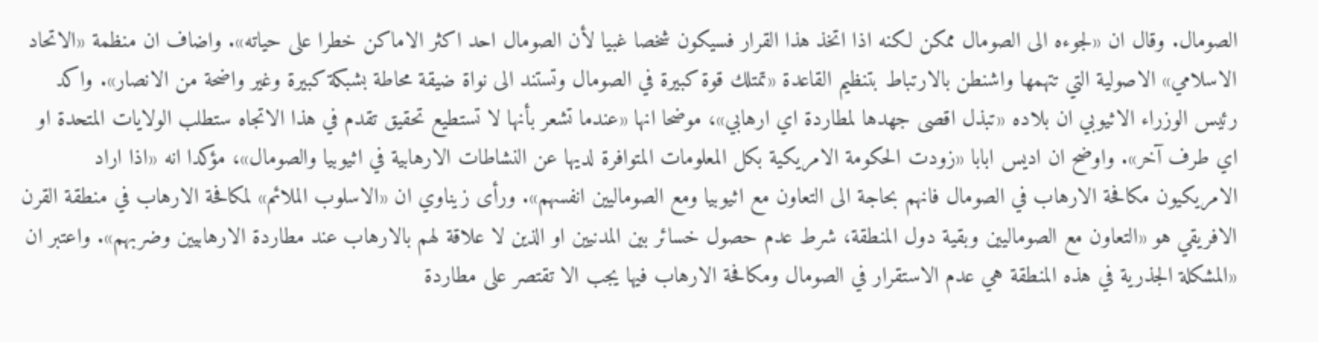الصومال. وقال ان «لجوءه الى الصومال ممكن لكنه اذا اتخذ هذا القرار فسيكون شخصا غبيا لأن الصومال احد اكثر الاماكن خطرا على حياته». واضاف ان منظمة «الاتحاد الاسلامي» الاصولية التي تتهمها واشنطن بالارتباط بتنظيم القاعدة «تمتلك قوة كبيرة في الصومال وتستند الى نواة ضيقة محاطة بشبكة كبيرة وغير واضحة من الانصار». واكد رئيس الوزراء الاثيوبي ان بلاده «تبذل اقصى جهدها لمطاردة اي ارهابي»، موضحا انها «عندما تشعر بأنها لا تستطيع تحقيق تقدم في هذا الاتجاه ستطلب الولايات المتحدة او اي طرف آخر». واوضح ان اديس ابابا «زودت الحكومة الامريكية بكل المعلومات المتوافرة لديها عن النشاطات الارهابية في اثيوبيا والصومال»، مؤكدا انه «اذا اراد الامريكيون مكافحة الارهاب في الصومال فانهم بحاجة الى التعاون مع اثيوبيا ومع الصوماليين انفسهم». ورأى زيناوي ان «الاسلوب الملائم» لمكافحة الارهاب في منطقة القرن الافريقي هو «التعاون مع الصوماليين وبقية دول المنطقة، شرط عدم حصول خسائر بين المدنيين او الذين لا علاقة لهم بالارهاب عند مطاردة الارهابيين وضربهم». واعتبر ان «المشكلة الجذرية في هذه المنطقة هي عدم الاستقرار في الصومال ومكافحة الارهاب فيها يجب الا تقتصر على مطاردة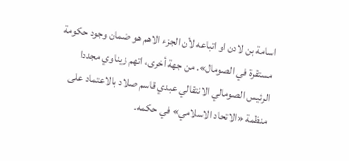اسامة بن لادن او اتباعه لأن الجزء الاهم هو ضمان وجود حكومة مستقرة في الصومال». من جهة أخرى، اتهم زيناوي مجددا الرئيس الصومالي الانتقالي عبدي قاسم صلاد بالاعتماد على منظمة «الاتحاد الاسلامي» في حكمه.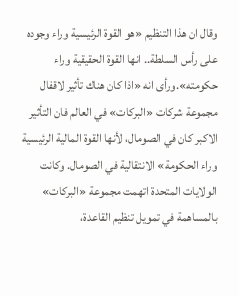وقال ان هذا التنظيم «هو القوة الرئيسية وراء وجوده على رأس السلطة.. انها القوة الحقيقية وراء حكومته».ورأى انه «اذا كان هناك تأثير لاقفال مجموعة شركات «البركات» في العالم فان التأثير الاكبر كان في الصومال، لأنها القوة المالية الرئيسية وراء الحكومة» الانتقالية في الصومال. وكانت الولايات المتحدة اتهمت مجموعة «البركات» بالمساهمة في تمويل تنظيم القاعدة،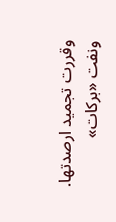وقررت تجميد ارصدتها. ونفت «بركات»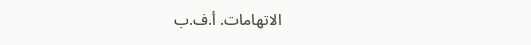الاتهامات. أ.ف.ب